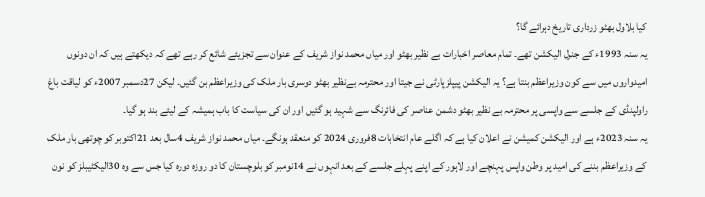کیا بلاول بھٹو زرداری تاریخ دہرائے گا؟
یہ سنہ 1993ء کے جنرل الیکشن تھے۔ تمام معاصر اخبارات بے نظیر بھٹو اور میاں محمد نواز شریف کے عنوان سے تجزیئے شائع کر رہے تھے کہ دیکھتے ہیں کہ ان دونوں امیدواروں میں سے کون وزیراعظم بنتا ہے؟ یہ الیکشن پیپلزپارٹی نے جیتا اور محترمہ بےنظیر بھٹو دوسری بار ملک کی وزیراعظم بن گئیں۔ لیکن 27دسمبر 2007ء کو لیاقت باغ راولپنڈی کے جلسے سے واپسی پر محترمہ بے نظیر بھٹو دشمن عناصر کی فائرنگ سے شہید ہو گئیں اور ان کی سیاست کا باب ہمیشہ کے لیئے بند ہو گیا۔
یہ سنہ 2023ء ہے اور الیکشن کمیشن نے اعلان کیا ہے کہ اگلے عام انتخابات 8فروری 2024 کو منعقد ہونگے۔ میاں محمد نواز شریف 4سال بعد 21اکتوبر کو چوتھی بار ملک کے وزیراعظم بننے کی امید پر وطن واپس پہنچے اور لاہور کے اپنے پہلے جلسے کے بعد انہوں نے 14نومبر کو بلوچستان کا دو روزہ دورہ کیا جس سے وہ 30الیکٹیبلز کو نون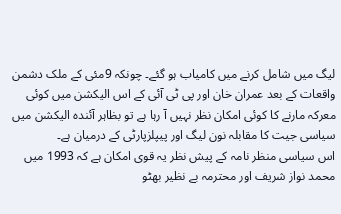لیگ میں شامل کرنے میں کامیاب ہو گئے۔ چونکہ 9مئی کے ملک دشمن واقعات کے بعد عمران خان اور پی ٹی آئی کے اس الیکشن میں کوئی معرکہ مارنے کا کوئی امکان نظر نہیں آ رہا ہے تو بظاہر آئندہ الیکشن میں سیاسی جیت کا مقابلہ نون لیگ اور پیپلزپارٹی کے درمیان ہے۔
اس سیاسی منظر نامہ کے پیش نظر یہ قوی امکان ہے کہ 1993 میں محمد نواز شریف اور محترمہ بے نظیر بھٹو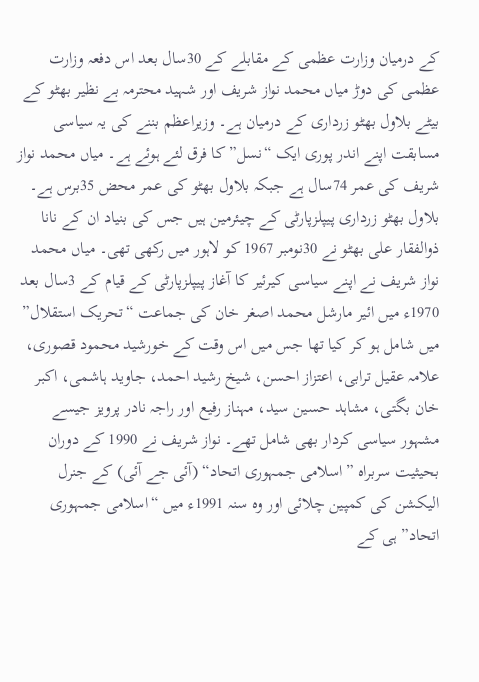کے درمیان وزارت عظمی کے مقابلے کے 30سال بعد اس دفعہ وزارت عظمی کی دوڑ میاں محمد نواز شریف اور شہید محترمہ بے نظیر بھٹو کے بیٹے بلاول بھٹو زرداری کے درمیان ہے۔ وزیراعظم بننے کی یہ سیاسی مسابقت اپنے اندر پوری ایک “نسل” کا فرق لئے ہوئے ہے۔ میاں محمد نواز شریف کی عمر 74سال ہے جبکہ بلاول بھٹو کی عمر محض 35برس ہے۔ بلاول بھٹو زرداری پیپلزپارٹی کے چیئرمین ہیں جس کی بنیاد ان کے نانا ذوالفقار علی بھٹو نے 30نومبر 1967 کو لاہور میں رکھی تھی۔ میاں محمد نواز شریف نے اپنے سیاسی کیرئیر کا آغاز پیپلزپارٹی کے قیام کے 3سال بعد 1970ء میں ائیر مارشل محمد اصغر خان کی جماعت “تحریک استقلال” میں شامل ہو کر کیا تھا جس میں اس وقت کے خورشید محمود قصوری، علامہ عقیل ترابی، اعتزاز احسن، شیخ رشید احمد، جاوید ہاشمی، اکبر خان بگتی، مشاہد حسین سید، مہناز رفیع اور راجہ نادر پرویز جیسے مشہور سیاسی کردار بھی شامل تھے۔ نواز شریف نے 1990 کے دوران بحیثیت سربراہ ”اسلامی جمہوری اتحاد“ (آئی جے آئی) کے جنرل الیکشن کی کمپین چلائی اور وہ سنہ 1991ء میں “اسلامی جمہوری اتحاد” ہی کے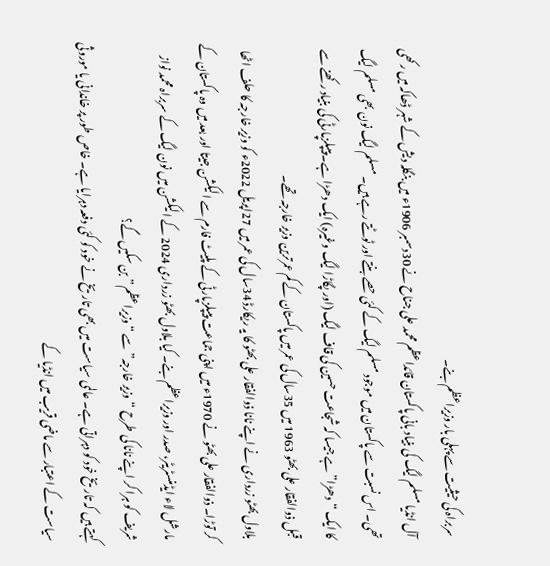سربراہ کی حیثیت سے پہلی بار وزیراعظم بنے۔
آل انڈیا مسلم لیگ کی بنیاد بانی پاکستان قائداعظم محمد علی جناح نے 30دسمبر 1906ء میں بنگلہ دیش کے شہر ڈھاکہ میں رکھی تھی۔ اس نسبت سے پاکستان میں موجود مسلم لیگ کے کئی حصے بنتے اور ٹوٹتے رہے ہیں۔ مسلم لیگ نون بھی مسلم لیگ کا ایک “دھڑا” ہے جیسا کہ شجاعت حسین کی قاف لیگ (اور پگاڑا لیگ وغیرہ) ایک دھڑا ہے۔ پیپلزپارٹی کی بنیاد رکھنے سے قبل ذوالفقار علی بھٹو 1963 میں 35سال کی عمر میں پاکستان کے کم عمرترین وزیر خارجہ تھے۔
بلاول بھٹو زرداری نے اپنے نانا ذوالفقار علی بھٹو کا یہ ریکارڈ 34سال کی عمر میں 27اپریل 2022ء کو وزیر خارجہ کا حلف اٹھا کر توڑا۔ ذوالفقار علی بھٹو نے 1970ء میں اپنی جماعت پیپلزپارٹی کے پلیٹ فارم سے الیکشن جیتا اور بعد میں وہ پاکستان کے مارشل لاء ایڈمنسٹریٹر، صدر اور وزیراعظم بنے۔ کیا بلاول بھٹو زرداری 2024 کے الیکشن میں نون لیگ کے سربراہ محمد نواز شریف کو ہرا کر اپنے نانا کی طرح “وزیر خارجہ” سے “وزیراعظم” بن سکیں گے؟
کہتے ہیں کہ تاریخ خود کو دہراتی ہے۔ عالمی سیاست میں بھی تاریخ نے خود کو کئی دفعہ دہرایا ہے۔ خاص طور پر خاندانی یا موروثی سیاست کے اعتبار سے ماضی قریب میں انڈیا کے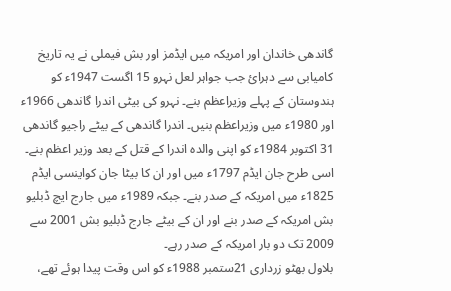گاندھی خاندان اور امریکہ میں ایڈمز اور بش فیملی نے یہ تاریخ کامیابی سے دہرائ جب جواہر لعل نہرو 15 اگست 1947ء کو ہندوستان کے پہلے وزیراعظم بنے۔ نہرو کی بیٹی اندرا گاندھی 1966ء اور 1980ء میں وزیراعظم بنیں۔ اندرا گاندھی کے بیٹے راجیو گاندھی 31 اکتوبر 1984ء کو اپنی والدہ اندرا کے قتل کے بعد وزیر اعظم بنے۔ اسی طرح جان ایڈم 1797ء میں اور ان کا بیٹا جان کواینسی ایڈم 1825ء میں امریکہ کے صدر بنے۔ جبکہ 1989ء میں جارج ایچ ڈبلیو بش امریکہ کے صدر بنے اور ان کے بیٹے جارج ڈبلیو بش 2001 سے 2009 تک دو بار امریکہ کے صدر رہے۔
بلاول بھٹو زرداری 21ستمبر 1988ء کو اس وقت پیدا ہوئے تھے،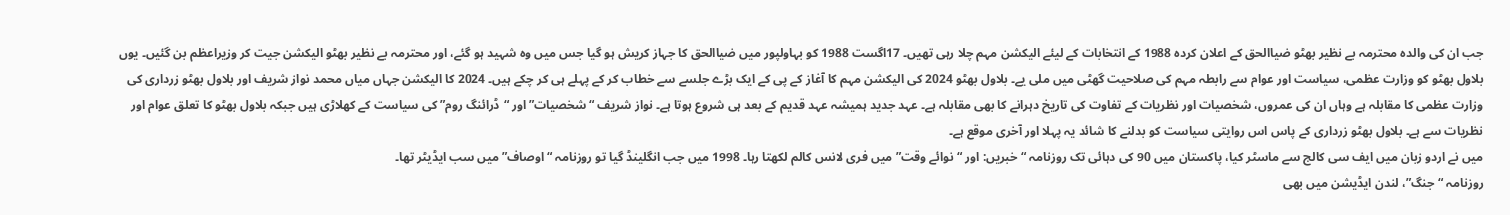جب ان کی والدہ محترمہ بے نظیر بھٹو ضیاالحق کے اعلان کردہ 1988 کے انتخابات کے لیئے الیکشن مہم چلا رہی تھیں۔ 17اگست 1988 کو بہاولپور میں ضیاالحق کا جہاز کریش ہو گیا جس میں وہ شہید ہو گئے، اور محترمہ بے نظیر بھٹو الیکشن جیت کر وزیراعظم بن گئیں۔ یوں بلاول بھٹو کو وزارت عظمی، سیاست اور عوام سے رابطہ مہم کی صلاحیت گھٹی میں ملی یے۔ بلاول بھٹو 2024 کی الیکشن مہم کا آغاز کے پی کے ایک بڑے جلسے سے خطاب کر کے پہلے ہی کر چکے ہیں۔ 2024 کا الیکشن جہاں میاں محمد نواز شریف اور بلاول بھٹو زرداری کی وزارت عظمی کا مقابلہ ہے وہاں ان کی عمروں، شخصیات اور نظریات کے تفاوت کی تاریخ دہرانے کا بھی مقابلہ ہے۔ عہد جدید ہمیشہ عہد قدیم کے بعد ہی شروع ہوتا ہے۔ نواز شریف “شخصیات” اور “ڈرائنگ روم” کی سیاست کے کھلاڑی ہیں جبکہ بلاول بھٹو کا تعلق عوام اور نظریات سے ہے۔ بلاول بھٹو زرداری کے پاس اس روایتی سیاست کو بدلنے کا شائد یہ پہلا اور آخری موقع ہے۔
میں نے اردو زبان میں ایف سی کالج سے ماسٹر کیا، پاکستان میں 90 کی دہائی تک روزنامہ “خبریں: اور “نوائے وقت” میں فری لانس کالم لکھتا رہا۔ 1998 میں جب انگلینڈ گیا تو روزنامہ “اوصاف” میں سب ایڈیٹر تھا۔
روزنامہ “جنگ”، لندن ایڈیشن میں بھی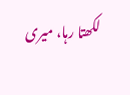لکھتا رہا، میری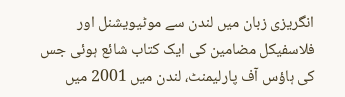انگریزی زبان میں لندن سے موٹیویشنل اور فلاسفیکل مضامین کی ایک کتاب شائع ہوئی جس کی ہاؤس آف پارلیمنٹ، لندن میں 2001 میں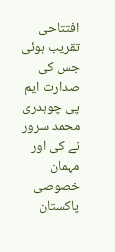افتتاحی تقریب ہوئی جس کی صدارت ایم پی چوہدری محمد سرور نے کی اور مہمان خصوصی پاکستان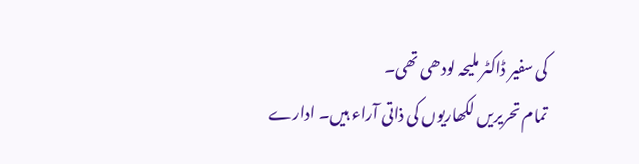کی سفیر ڈاکٹر ملیحہ لودھی تھی۔
تمام تحریریں لکھاریوں کی ذاتی آراء ہیں۔ ادارے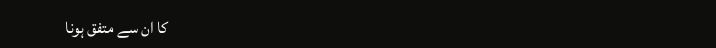کا ان سے متفق ہونا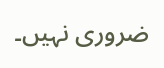ضروری نہیں۔